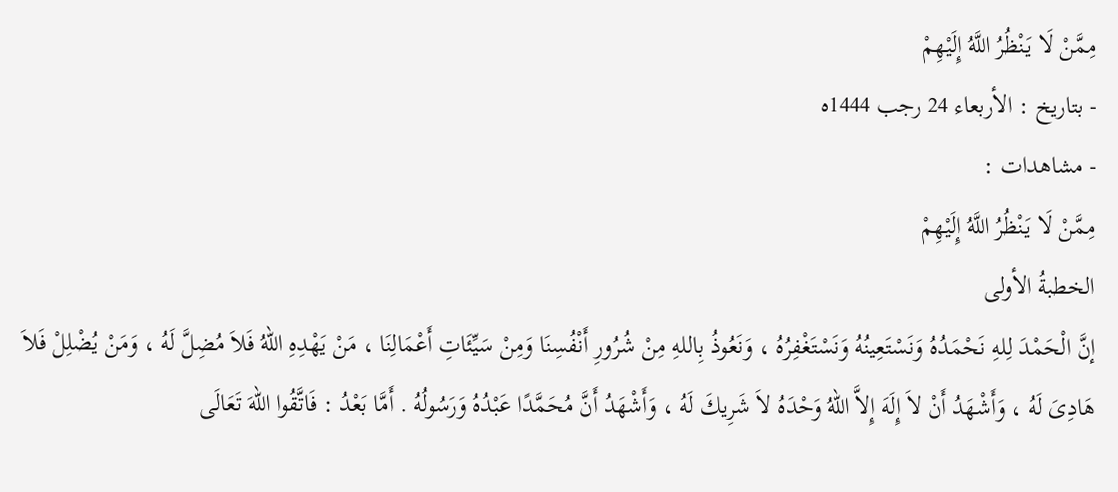مِمَّنْ لَا يَنْظُرُ اللَّهُ إِلَيْهِمْ
- بتاريخ : الأربعاء 24 رجب 1444ه
- مشاهدات :
مِمَّنْ لَا يَنْظُرُ اللَّهُ إِلَيْهِمْ
الخطبةُ الأولى
إنَّ الْحَمْدَ لِلهِ نَحْمَدُهُ وَنَسْتَعِينُهُ وَنَسْتَغْفِرُهُ ، وَنَعُوذُ بِاللهِ مِنْ شُرُورِ أَنْفُسِنَا وَمِنْ سَيِّئَاتِ أَعْمَالِنَا ، مَنْ يَهْدِهِ اللهُ فَلاَ مُضِلَّ لَهُ ، وَمَنْ يُضْلِلْ فَلاَ هَادِىَ لَهُ ، وَأَشْهَدُ أَنْ لاَ إِلَهَ إِلاَّ اللهُ وَحْدَهُ لاَ شَرِيكَ لَهُ ، وَأَشْهَدُ أَنَّ مُحَمَّدًا عَبْدُهُ وَرَسُولُهُ . أَمَّا بَعْدُ : فَاتَّقُوا اللهَ تَعَالَى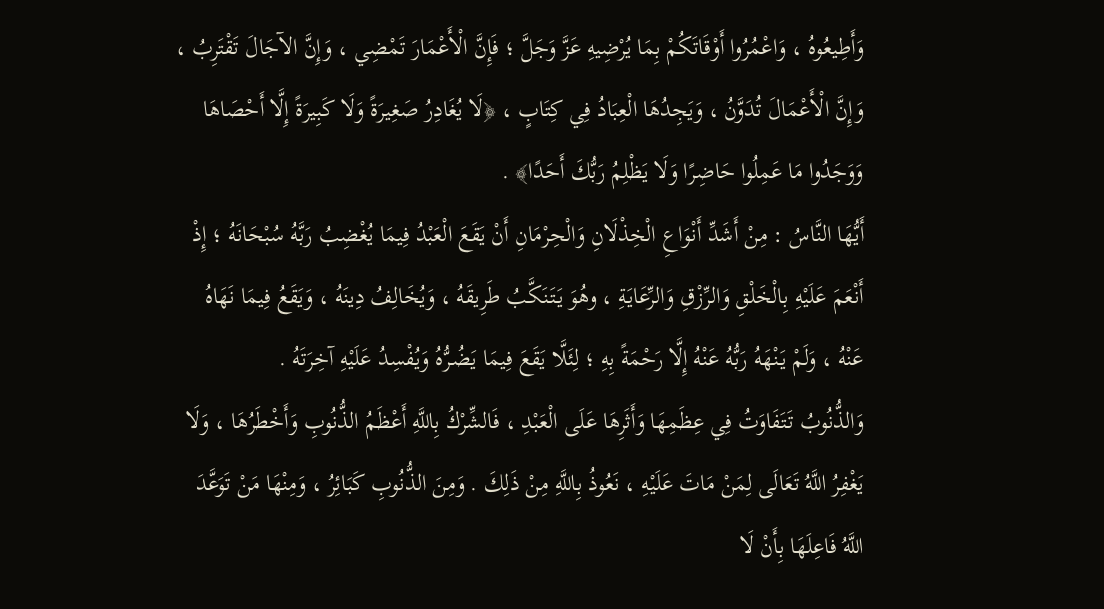وَأَطِيعُوهُ ، وَاعْمُرُوا أَوْقَاتَكُمْ بِمَا يُرْضِيهِ عَزَّ وَجَلَّ ؛ فَإِنَّ الْأَعْمَارَ تَمْضِي ، وَإِنَّ الآجَالَ تَقْتَرِبُ ، وَإِنَّ الْأَعْمَالَ تُدَوَّنُ ، وَيَجِدُهَا الْعِبَادُ فِي كِتَابٍ ، ﴿لَا يُغَادِرُ صَغِيرَةً وَلَا كَبِيرَةً إِلَّا أَحْصَاهَا وَوَجَدُوا مَا عَمِلُوا حَاضِرًا وَلَا يَظْلِمُ رَبُّكَ أَحَدًا﴾ .
أَيُّهَا النَّاسُ : مِنْ أَشَدِّ أَنْوَاعِ الْخِذْلَانِ وَالْحِرْمَانِ أَنْ يَقَعَ الْعَبْدُ فِيمَا يُغْضِبُ رَبَّهُ سُبْحَانَهُ ؛ إِذْ أَنْعَمَ عَلَيْهِ بِالْخَلْقِ وَالرِّزْقِ وَالرِّعَايَةِ ، وهُوَ يَتَنَكَّبُ طَرِيقَهُ ، وَيُخَالِفُ دِينَهُ ، وَيَقَعُ فِيمَا نَهَاهُ عَنْهُ ، وَلَمْ يَنْهَهُ رَبُّهُ عَنْهُ إِلَّا رَحْمَةً بِهِ ؛ لِئَلَّا يَقَعَ فِيمَا يَضُـرُّهُ وَيُفْسِدُ عَلَيْهِ آخِرَتَهُ .
وَالذُّنُوبُ تَتَفَاوَتُ فِي عِظَمِهَا وَأَثَرِهَا عَلَى الْعَبْدِ ، فَالشِّرْكُ بِاللَّهِ أَعْظَمُ الذُّنُوبِ وَأَخْطَرُهَا ، وَلَا يَغْفِرُ اللَّهُ تَعَالَى لِمَنْ مَاتَ عَلَيْهِ ، نَعُوذُ بِاللَّهِ مِنْ ذَلِكَ . وَمِنَ الذُّنُوبِ كَبَائِرُ ، وَمِنْهَا مَنْ تَوَعَّدَ اللَّهُ فَاعِلَهَا بِأَنْ لَا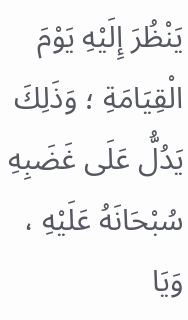يَنْظُرَ إِلَيْهِ يَوْمَ الْقِيَامَةِ ؛ وَذَلِكَ يَدُلُّ عَلَى غَضَبِهِ سُبْحَانَهُ عَلَيْهِ ، وَيَا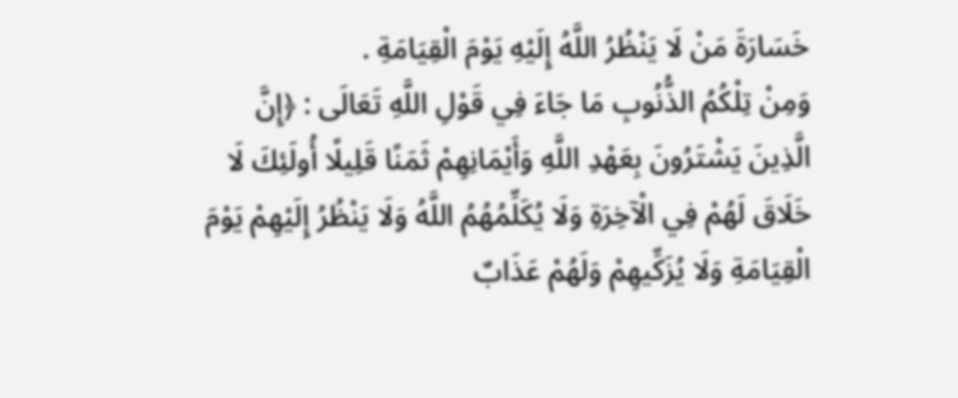خَسَارَةَ مَنْ لَا يَنْظُرُ اللَّهُ إِلَيْهِ يَوْمَ الْقِيَامَةِ .
وَمِنْ تِلْكُمُ الذُّنُوبِ مَا جَاءَ فِي قَوْلِ اللَّهِ تَعَالَى : ﴿إِنَّ الَّذِينَ يَشْتَرُونَ بِعَهْدِ اللَّهِ وَأَيْمَانِهِمْ ثَمَنًا قَلِيلًا أُولَئِكَ لَا خَلَاقَ لَهُمْ فِي الْآخِرَةِ وَلَا يُكَلِّمُهُمُ اللَّهُ وَلَا يَنْظُرُ إِلَيْهِمْ يَوْمَ الْقِيَامَةِ وَلَا يُزَكِّيهِمْ وَلَهُمْ عَذَابٌ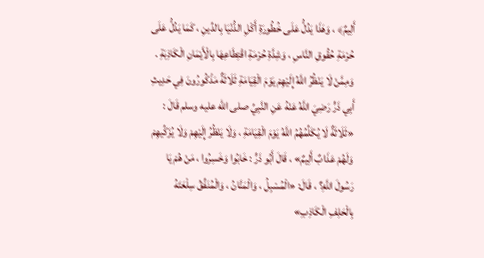أَلِيمٌ﴾ ، وَهَذَا يَدُلُّ عَلَى خُطُورَةِ أَكْلِ الدُّنْيَا بِالدِّينِ ، كَمَا يَدُلُّ عَلَى حُرْمَةِ حُقُوقِ النَّاسِ ، وَشِدَّةِ حُرْمَةِ اقْتِطَاعِهَا بِالْأَيْمَانِ الْكَاذِبَةِ .
وَمِمَّنْ لَا يَنْظُرُ اللَّهُ إِلَيْهِمْ يَوْمَ الْقِيَامَةِ ثَلَاثَةٌ مَذْكُورُونَ فِي حَدِيثِ أَبِي ذَرٍّ رَضِيَ اللَّهُ عَنْهُ عَنِ النَّبِيِّ صلى الله عليه وسلم قَالَ : «ثَلَاثَةٌ لَا يُكَلِّمُهُمُ اللَّهُ يَوْمَ الْقِيَامَةِ ، وَلَا يَنْظُرُ إِلَيْهِمْ وَلَا يُزَكِّيهِمْ وَلَهُمْ عَذَابٌ أَلِيمٌ» ، قَالَ أَبُو ذَرٍّ : خَابُوا وَخَسِرُوا ، مَنْ هُمْ يَا رَسُولَ اللَّهِ؟ ، قَالَ: «الْمُسْبِلُ ، وَالْمَنَّانُ ، وَالْمُنَفِّقُ سِلْعَتَهُ بِالْحَلِفِ الْكَاذِبِ»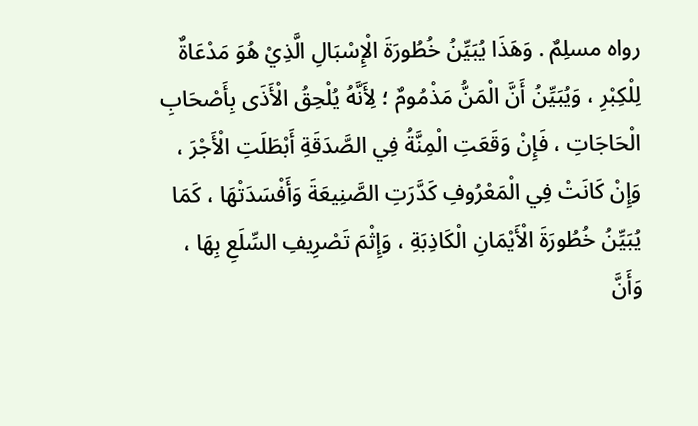رواه مسلِمٌ . وَهَذَا يُبَيِّنُ خُطُورَةَ الْإِسْبَالِ الَّذِيْ هُوَ مَدْعَاةٌ لِلْكِبْرِ ، وَيُبَيِّنُ أَنَّ الْمَنُّ مَذْمُومٌ ؛ لِأَنَّهُ يُلْحِقُ الْأَذَى بِأَصْحَابِ الْحَاجَاتِ ، فَإِنْ وَقَعَتِ الْمِنَّةُ فِي الصَّدَقَةِ أَبْطَلَتِ الْأَجْرَ ، وَإِنْ كَانَتْ فِي الْمَعْرُوفِ كَدَّرَتِ الصَّنِيعَةَ وَأَفْسَدَتْهَا ، كَمَا يُبَيِّنُ خُطُورَةَ الْأَيْمَانِ الْكَاذِبَةِ ، وَإِثْمَ تَصْرِيفِ السِّلَعِ بِهَا ، وَأَنَّ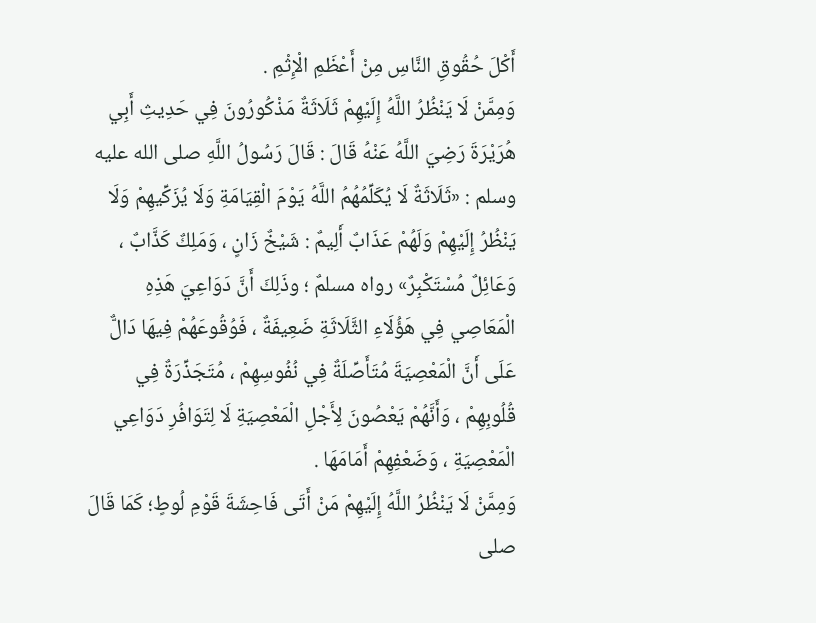أَكْلَ حُقُوقِ النَّاسِ مِنْ أَعْظَمِ الْإِثْمِ .
وَمِمَّنْ لَا يَنْظُرُ اللَّهُ إِلَيْهِمْ ثَلَاثَةٌ مَذْكُورُونَ فِي حَدِيثِ أَبِي هُرَيْرَةَ رَضِيَ اللَّهُ عَنْهُ قَالَ : قَالَ رَسُولُ اللَّهِ صلى الله عليه وسلم : «ثَلَاثَةٌ لَا يُكَلِّمُهُمُ اللَّهُ يَوْمَ الْقِيَامَةِ وَلَا يُزَكِّيهِمْ وَلَا يَنْظُرُ إِلَيْهِمْ وَلَهُمْ عَذَابٌ أَلِيمٌ : شَيْخٌ زَانٍ ، وَمَلِكٌ كَذَّابٌ ، وَعَائِلٌ مُسْتَكْبِرٌ» رواه مسلمٌ ؛ وذَلِكَ أَنَّ دَوَاعِيَ هَذِهِ الْمَعَاصِي فِي هَؤُلَاءِ الثَّلَاثَةِ ضَعِيفَةٌ ، فَوُقُوعَهُمْ فِيهَا دَالٌّ عَلَى أَنَّ الْمَعْصِيَةَ مُتَأَصِّلَةٌ فِي نُفُوسِهِمْ ، مُتَجَذِّرَةٌ فِي قُلُوبِهِمْ ، وَأَنَّهُمْ يَعْصُونَ لِأَجْلِ الْمَعْصِيَةِ لَا لِتَوَافُرِ دَوَاعِي الْمَعْصِيَةِ ، وَضَعْفِهِمْ أَمَامَهَا .
وَمِمَّنْ لَا يَنْظُرُ اللَّهُ إِلَيْهِمْ مَنْ أَتَى فَاحِشَةَ قَوْمِ لُوطٍ؛ كَمَا قَالَ صلى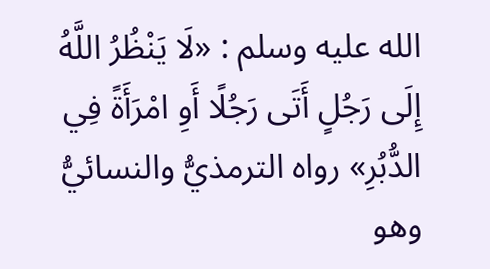الله عليه وسلم : «لَا يَنْظُرُ اللَّهُ إِلَى رَجُلٍ أَتَى رَجُلًا أَوِ امْرَأَةً فِي الدُّبُرِ» رواه الترمذيُّ والنسائيُّ وهو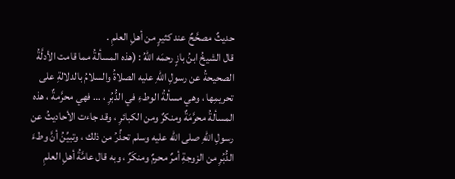حديثٌ مصحَّحٌ عند كثيرٍ من أهلِ العلمِ .
قال الشيخُ ابنُ بازٍ رحمَه اللهُ : (هذه المسألةُ مما قامت الأدلَّةُ الصحيحةُ عن رسولِ اللهِ عليه الصلاةُ والسلامُ بالدلالةِ على تحريمِها ، وهي مسألةُ الوطءِ في الدُّبُرِ ، … فهي محرَّمةٌ ، هذه المسألةُ محرَّمَةٌ ومنكرٌ ومن الكبائرِ ، وقد جاءت الأحاديثُ عن رسولِ اللهِ صلى الله عليه وسلم تحذِّرُ من ذلك ، وتبيِّنُ أنَّ وطءَ الدُّبُرِ من الزوجةِ أمرٌ محرمٌ ومنكَرٌ ، وبه قال عامَّةُ أهلِ العلمِ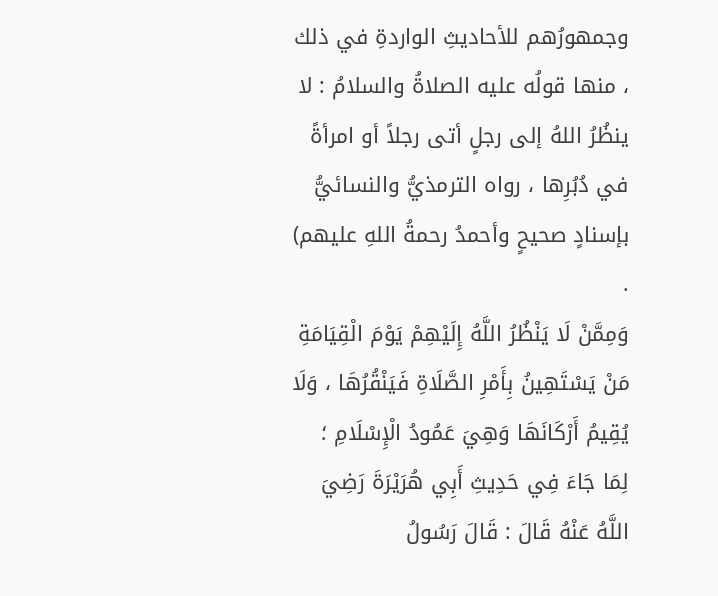وجمهورُهم للأحاديثِ الواردةِ في ذلك ، منها قولُه عليه الصلاةُ والسلامُ : لا ينظُرُ اللهُ إلى رجلٍ أتى رجلاً أو امرأةً في دُبُرِها ، رواه الترمذيُّ والنسائيُّ بإسنادٍ صحيحٍ وأحمدُ رحمةُ اللهِ عليهم) .
وَمِمَّنْ لَا يَنْظُرُ اللَّهُ إِلَيْهِمْ يَوْمَ الْقِيَامَةِ مَنْ يَسْتَهِينُ بِأَمْرِ الصَّلَاةِ فَيَنْقُرُهَا ، وَلَا يُقِيمُ أَرْكَانَهَا وَهِيَ عَمُودُ الْإِسْلَامِ ؛ لِمَا جَاءَ فِي حَدِيثِ أَبِي هُرَيْرَةَ رَضِيَ اللَّهُ عَنْهُ قَالَ : قَالَ رَسُولُ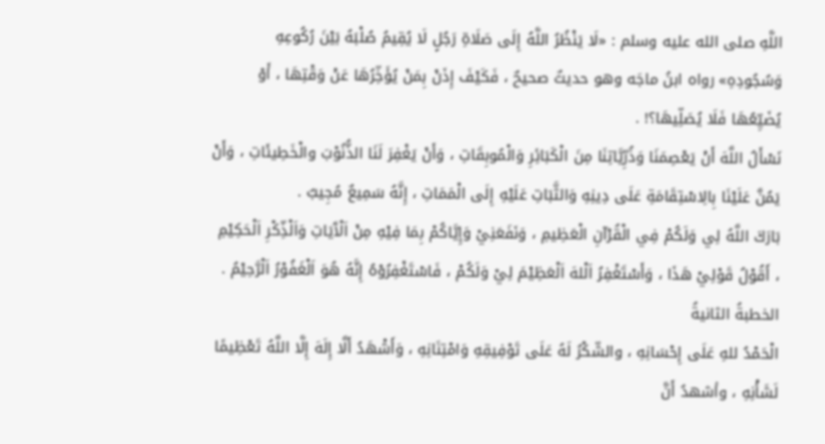اللَّهِ صلى الله عليه وسلم : «لَا يَنْظُرُ اللَّهُ إِلَى صَلَاةِ رَجُلٍ لَا يُقِيمُ صُلْبَهُ بَيْنَ رُكُوعِهِ وَسُجُودِهِ» رواه ابنُ ماجَه وهو حديثٌ صحيحٌ ، فَكَيْفَ إِذَنْ بِمَنْ يُؤَخِّرُهَا عَنْ وَقْتِهَا ، أَوْ يُضَيِّعُهَا فَلَا يُصَلِّيهَا؟! .
نَسْأَلُ اللَّهَ أَنْ يَعْصِمَنَا وَذُرِّيَّاتِنَا مِنَ الْكَبَائِرِ وَالْمُوبِقَاتِ ، وَأَنْ يَغْفِرَ لَنَا الذُّنُوْبَ والْخَطِيئَاتِ ، وَأَنْ يَمُنَّ عَلَيْنَا بِالِاسْتِقَامَةِ عَلَى دِينِهِ وَالثَّبَاتِ عَلَيْهِ إِلَى الْمَمَاتِ ، إِنَّهُ سَمِيعٌ مُجِيبٌ .
بَارَكَ اللَّهُ لِي وَلَكُمْ فِي الْقُرْآنِ الْعَظِيمِ ، وَنَفَعَنِيْ وَإِيَّاكُمْ بِمَا فِيْهِ مِنْ اَلْآَيَاتِ وَاَلْذِّكْرِ اَلْحَكِيْمِ ، أَقُوْلُ قَوْلِيْ هَذَا ، وَأَسْتَغْفِرُ اَلْلهَ اَلْعَظِيْمَ لِيْ وَلَكُمْ ، فَاسْتَغْفِرُوْهُ إِنَّهُ هُوَ اَلْغَفُوْرُ اَلْرَّحِيْمُ .
الخطبةُ الثانيةُ
الْحَمْدُ للهِ عَلَى إِحْسَانِهِ ، والشّكْرُ لَهُ عَلَى تَوْفِيقِهِ وَامْتِنَانِهِ ، وَأَشْهَدُ أَلَّا إِلَهَ إِلَّا اللَّهُ تَعْظِيمًا لَشَأْنِهِ ، وأشهدُ أَنَّ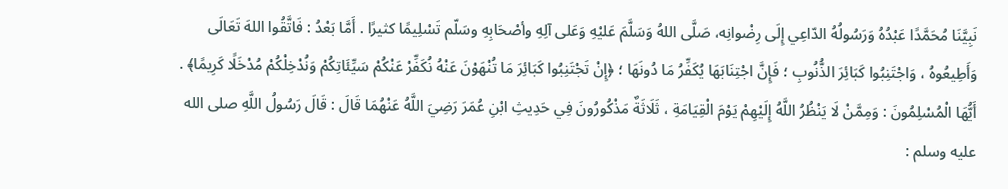نَبِيَّنَا مُحَمَّدًا عَبْدُهُ وَرَسُولُهُ الدّاعِي إِلَى رِضْوانِه، صَلَّى اللهُ وَسَلَّمَ عَليْهِ وَعَلى آلِهِ وأصْحَابِهِ وسَلّم تَسْلِيمًا كثيرًا . أَمَّا بَعْدُ : فَاتَّقُوا اللهَ تَعَالَى وَأَطِيعُوهُ ، وَاجْتَنِبُوا كَبَائِرَ الذُّنُوبِ ؛ فَإِنَّ اجْتِنَابَهَا يُكَفِّرُ مَا دُونَهَا ؛ ﴿إِنْ تَجْتَنِبُوا كَبَائِرَ مَا تُنْهَوْنَ عَنْهُ نُكَفِّرْ عَنْكُمْ سَيِّئَاتِكُمْ وَنُدْخِلْكُمْ مُدْخَلًا كَرِيمًا﴾ .
أَيُّهَا الْمُسْلِمُونَ : وَمِمَّنْ لَا يَنْظُرُ اللَّهُ إِلَيْهِمْ يَوْمَ الْقِيَامَةِ ، ثَلَاثَةٌ مَذْكُورُونَ فِي حَدِيثِ ابْنِ عُمَرَ رَضِيَ اللَّهُ عَنْهُمَا قَالَ : قَالَ رَسُولُ اللَّهِ صلى الله عليه وسلم :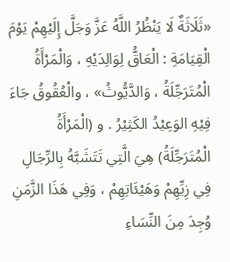«ثَلَاثَةٌ لَا يَنْظُرُ اللَّهُ عَزَّ وَجَلَّ إِلَيْهِمْ يَوْمَ الْقِيَامَةِ : الْعَاقُّ لِوَالِدَيْهِ ، وَالْمَرْأَةُ الْمُتَرَجِّلَةُ ، وَالدَّيُّوثُ» ، والْعُقُوقُ جَاءَ فِيْهِ الوَعِيْدُ الكَثِيْرُ . و (الْمَرْأَةُ الْمُتَرَجِّلَةُ) هِيَ الَّتِي تَتَشَبَّهُ بِالرِّجَالِ فِي زِيِّهِمْ وَهَيْئَاتِهِمْ ، وَفِي هَذَا الزَّمَنِ وُجِدَ مِنَ النِّسَاءِ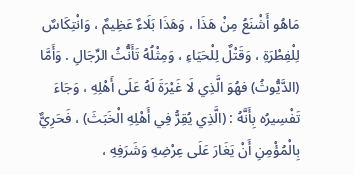مَاهُو أَشْنَعُ مِنْ هَذَا ، وَهَذَا بَلَاءٌ عَظِيمٌ ، وَانْتِكَاسٌ لِلْفِطْرَةِ ، وَقَتْلٌ لِلْحَيَاءِ ، وَمِثْلُهُ تَأَنُّثُ الرِّجَالِ . وَأَمَّا (الدَّيُّوثُ) فهُوَ الَّذِي لَا غَيْرَةَ لَهُ عَلَى أَهْلِهِ ، وَجَاءَ تَفْسِيرُه بِأَنَّهُ : (الَّذِي يُقِرُّ فِي أَهْلِهِ الْخَبَثَ) ، فَحَرِيٌّ بِالْمُؤْمِنِ أَنْ يَغَارَ عَلَى عِرْضِهِ وَشَرَفِهِ ،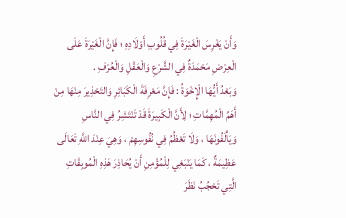وَأَنْ يَغْرِسَ الْغَيْرَةَ فِي قُلُوبِ أَوْلَادِهِ ؛ فَإِنَّ الْغَيْرَةَ عَلَى الْعِرْضِ مَحْمَدَةٌ فِي الشَّرْعِ وَالْعَقْلِ وَالْعُرْفِ .
وَبَعْدُ أَيُّهَا الْإِخْوَةُ : فَإِنَّ مَعْرِفَةَ الْكَبَائِرِ وَالتَحْذِيرَ مِنْهَا مِنْ أَهَمِّ الْمُهِمَّاتِ ؛ لِأَنَّ الْكَبِيرَةَ قَدْ تَنْتَشِرُ فِي النَّاسِ وَيَأْلَفُونَهَا ، وَلَا تَعْظُمُ فِي نُفُوسِهِمْ ، وَهِيَ عِنْدَ اللَّهِ تَعَالَى عَظِيمَةٌ ، كَمَا يَنْبَغِي لِلْمُؤْمِنِ أَنْ يُحَاذِرَ هَذِهِ الْمُوبِقَاتِ الَّتِي تَحْجُبُ نَظَرَ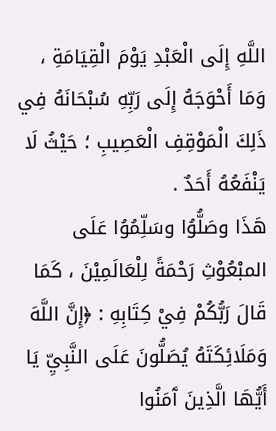اللَّهِ إِلَى الْعَبْدِ يَوْمَ الْقِيَامَةِ ، وَمَا أَحْوَجَهُ إِلَى رَبِّهِ سُبْحَانَهُ فِي ذَلِكَ الْمَوْقِفِ الْعَصِيبِ ؛ حَيْثُ لَا يَنْفَعُهُ أَحَدٌ .
هَذَا وصَلُّوُا وسَلِّمُوُا عَلَى المبْعُوْثِ رَحْمَةً لِلْعَالَمِيْنَ ، كَمَا قَالَ رَبُّكُمْ فِيْ كِتَابِهِ : ﴿إِنَّ اللَّهَ وَمَلَائِكَتَهُ يُصَلُّونَ عَلَى النَّبِيِّ يَا أَيُّهَا الَّذِينَ آَمَنُوا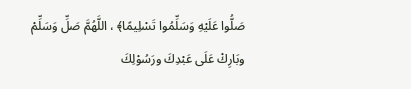صَلُّوا عَلَيْهِ وَسَلِّمُوا تَسْلِيمًا﴾ ، اللَّهُمَّ صَلِّ وَسَلِّمْ وبَارِكْ عَلَى عَبْدِكَ ورَسُوْلِكَ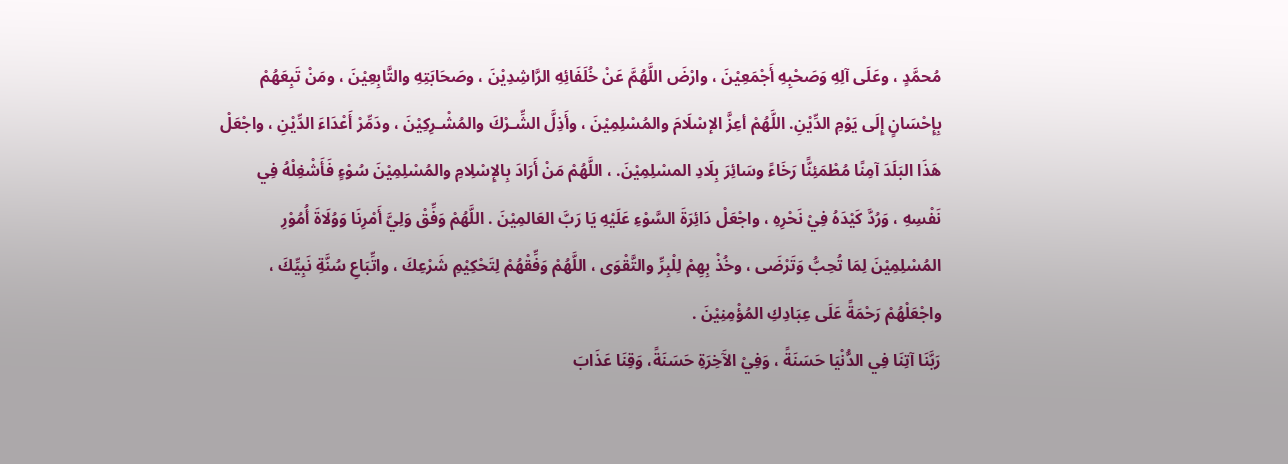مُحمَّدٍ ، وعَلَى آلِهِ وَصَحْبِهِ أَجْمَعِيْنَ ، وارْضَ اللَّهُمَّ عَنْ خُلَفَائِهِ الرَّاشِدِيْنَ ، وصَحَابَتِهِ والتَّابِعِيْنَ ، ومَنْ تَبِعَهُمْ بِإِحْسَانٍ إِلَى يَوْمِ الدِّيْنِ. اللَّهُمْ أعِزَّ الإسْلَامَ والمُسْلِمِيْنَ ، وأَذِلَّ الشِّـرْكَ والمُشْـرِكِيْنَ ، ودَمِّرْ أَعْدَاءَ الدِّيْنِ ، واجْعَلْ هَذَا البَلَدَ آمِنًا مُطْمَئِنًّا رَخَاءً وسَائِرَ بِلَادِ المسْلِمِيْنَ. ، اللَّهُمْ مَنْ أَرَادَ بِالإِسْلِامِ والمُسْلِمِيْنَ سُوْءٍ فَأَشْغِلْهُ فِي نَفْسِهِ ، وَرُدَّ كَيْدَهُ فِيْ نَحْرِهِ ، واجْعَلْ دَائِرَةَ السَّوْءِ عَلَيْهِ يَا رَبَّ العَالمِيْنَ . اللَّهُمْ وَفِّقْ وَلِيَّ أَمْرِنَا وَوُلَاةَ أُمُوْرِ المُسْلِمِيْنَ لِمَا تُحِبُّ وَتَرْضَى ، وخُذْ بِهِمْ لِلْبِرِّ والتَّقْوَى ، اللَّهُمْ وَفِّقْهُمْ لِتَحْكِيْمِ شَرْعِكَ ، واتِّبَاعِ سُنَّةِ نَبِيِّكَ ، واجْعَلْهُمْ رَحْمَةً عَلَى عِبَادِكِ المُؤْمِنِيْنَ .
رَبَّنَا آتِنَا فِي الدُّنْيَا حَسَنَةً ، وَفِيْ الآَخِرَةِ حَسَنَةً، وَقِنَا عَذَابَ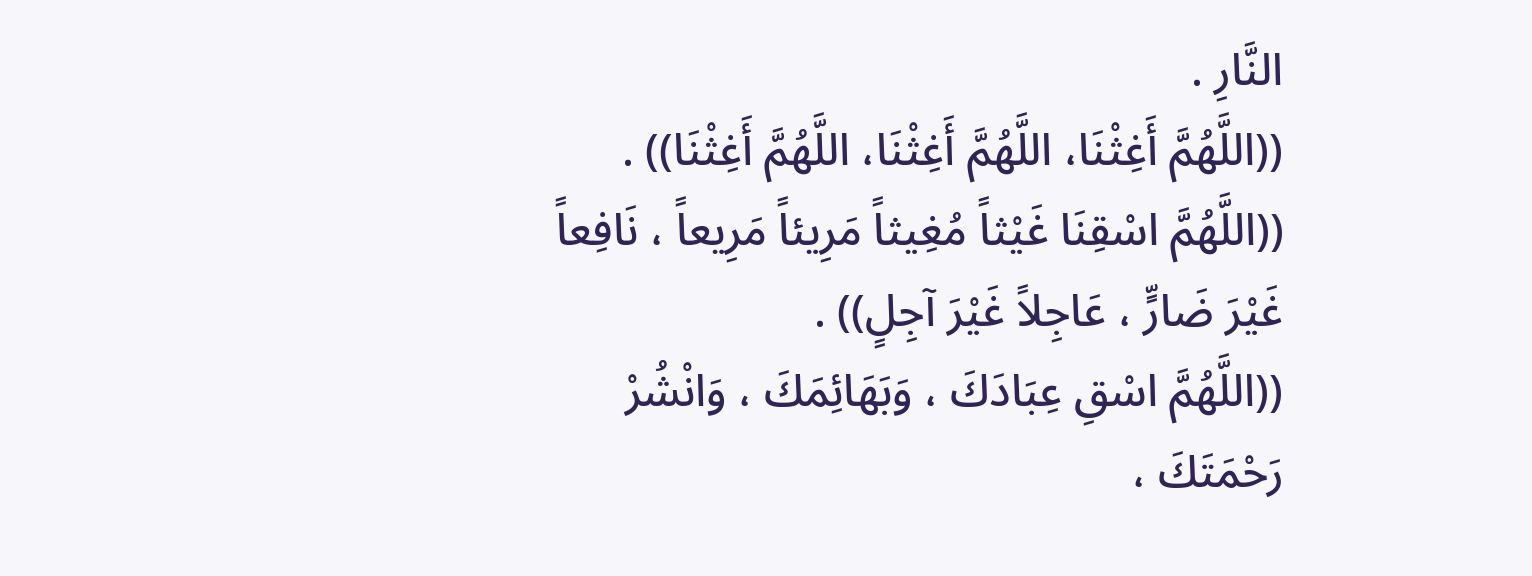النَّارِ .
((اللَّهُمَّ أَغِثْنَا، اللَّهُمَّ أَغِثْنَا، اللَّهُمَّ أَغِثْنَا)) .
((اللَّهُمَّ اسْقِنَا غَيْثاً مُغِيثاً مَرِيئاً مَرِيعاً ، نَافِعاً غَيْرَ ضَارٍّ ، عَاجِلاً غَيْرَ آجِلٍ)) .
((اللَّهُمَّ اسْقِ عِبَادَكَ ، وَبَهَائِمَكَ ، وَانْشُرْ رَحْمَتَكَ ،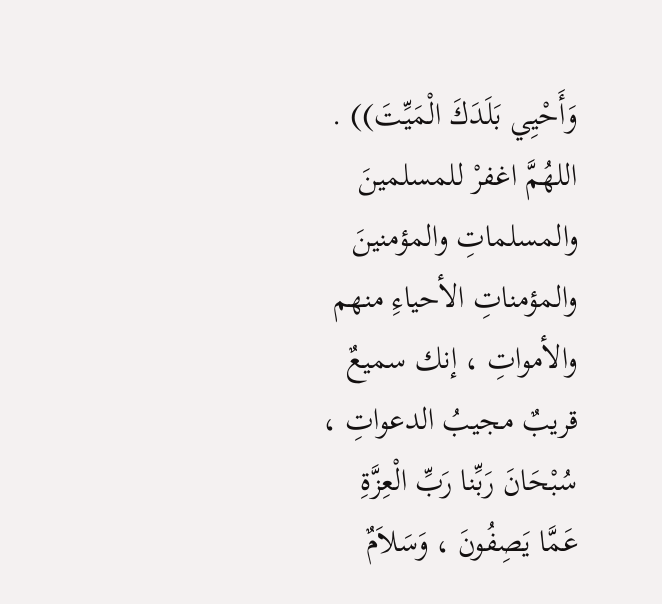وَأَحْيِي بَلَدَكَ الْمَيِّتَ)) .
اللهُمَّ اغفرْ للمسلمينَ والمسلماتِ والمؤمنينَ والمؤمناتِ الأحياءِ منهم والأمواتِ ، إنك سميعٌ قريبٌ مجيبُ الدعواتِ ، سُبْحَانَ رَبِّنا رَبِّ الْعِزَّةِ عَمَّا يَصِفُونَ ، وَسَلاَمٌ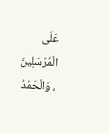عَلَى الْمُرْسَلِينَ ، وَالْحَمْدُ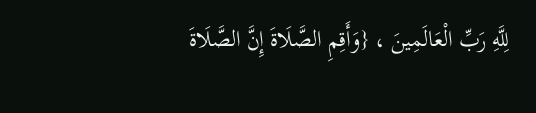لِلَّهِ رَبِّ الْعَالَمِينَ ، {وَأَقِمِ الصَّلَاةَ إِنَّ الصَّلَاةَ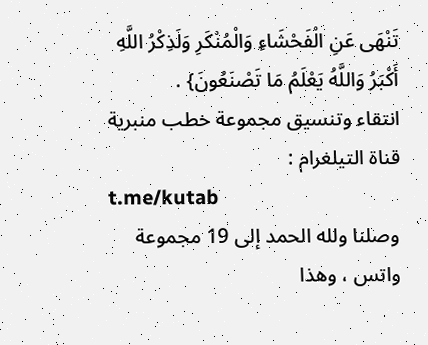تَنْهَى عَنِ الْفَحْشَاءِ وَالْمُنْكَرِ وَلَذِكْرُ اللَّهِ أَكْبَرُ وَاللَّهُ يَعْلَمُ مَا تَصْنَعُونَ} .
انتقاء وتنسيق مجموعة خطب منبرية
قناة التيلغرام :
t.me/kutab
وصلنا ولله الحمد إلى 19 مجموعة واتس ، وهذا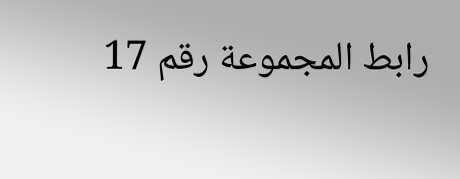رابط المجموعة رقم 17